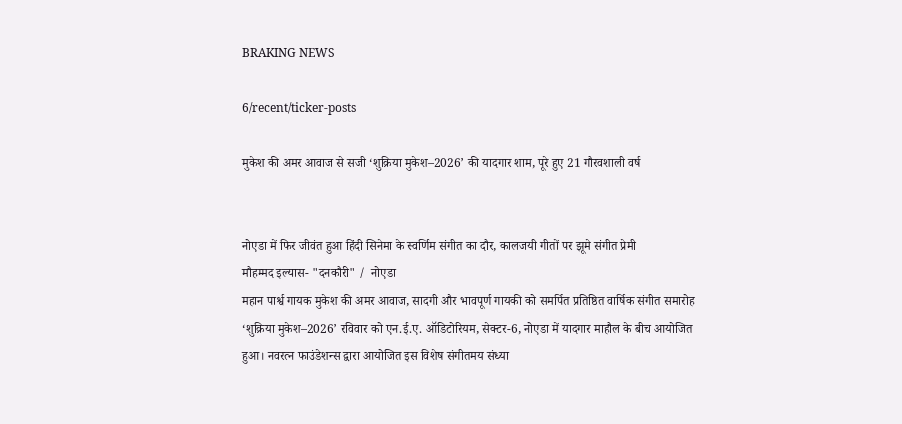BRAKING NEWS

6/recent/ticker-posts

मुकेश की अमर आवाज से सजी ‘शुक्रिया मुकेश–2026’ की यादगार शाम, पूरे हुए 21 गौरवशाली वर्ष


नोएडा में फिर जीवंत हुआ हिंदी सिनेमा के स्वर्णिम संगीत का दौर, कालजयी गीतों पर झूमे संगीत प्रेमी
मौहम्मद इल्यास- "दनकौरी" /  नोएडा
महान पार्श्व गायक मुकेश की अमर आवाज, सादगी और भावपूर्ण गायकी को समर्पित प्रतिष्ठित वार्षिक संगीत समारोह ‘शुक्रिया मुकेश–2026’ रविवार को एन.ई.ए. ऑडिटोरियम, सेक्टर-6, नोएडा में यादगार माहौल के बीच आयोजित हुआ। नवरत्न फाउंडेशन्स द्वारा आयोजित इस विशेष संगीतमय संध्या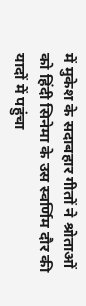में मुकेश के सदाबहार गीतों ने श्रोताओं को हिंदी सिनेमा के उस स्वर्णिम दौर की यादों में पहुंचा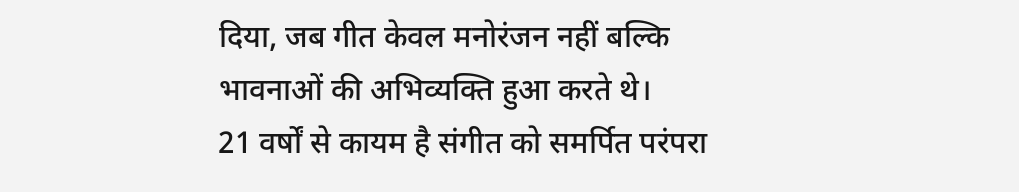दिया, जब गीत केवल मनोरंजन नहीं बल्कि भावनाओं की अभिव्यक्ति हुआ करते थे।
21 वर्षों से कायम है संगीत को समर्पित परंपरा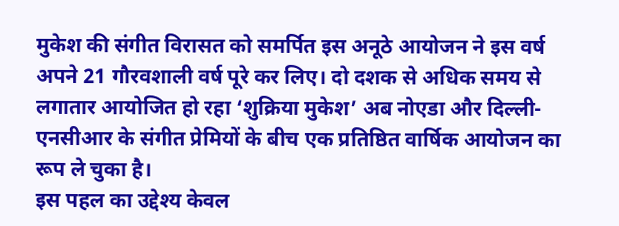मुकेश की संगीत विरासत को समर्पित इस अनूठे आयोजन ने इस वर्ष अपने 21 गौरवशाली वर्ष पूरे कर लिए। दो दशक से अधिक समय से लगातार आयोजित हो रहा ‘शुक्रिया मुकेश’ अब नोएडा और दिल्ली-एनसीआर के संगीत प्रेमियों के बीच एक प्रतिष्ठित वार्षिक आयोजन का रूप ले चुका है।
इस पहल का उद्देश्य केवल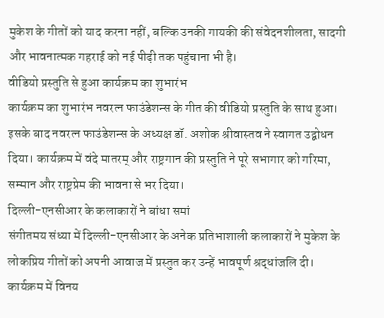मुकेश के गीतों को याद करना नहीं, बल्कि उनकी गायकी की संवेदनशीलता, सादगी और भावनात्मक गहराई को नई पीढ़ी तक पहुंचाना भी है।
वीडियो प्रस्तुति से हुआ कार्यक्रम का शुभारंभ
कार्यक्रम का शुभारंभ नवरत्न फाउंडेशन्स के गीत की वीडियो प्रस्तुति के साथ हुआ। इसके बाद नवरत्न फाउंडेशन्स के अध्यक्ष डॉ. अशोक श्रीवास्तव ने स्वागत उद्बोधन दिया। कार्यक्रम में वंदे मातरम् और राष्ट्रगान की प्रस्तुति ने पूरे सभागार को गरिमा, सम्मान और राष्ट्रप्रेम की भावना से भर दिया।
दिल्ली-एनसीआर के कलाकारों ने बांधा समां
संगीतमय संध्या में दिल्ली-एनसीआर के अनेक प्रतिभाशाली कलाकारों ने मुकेश के लोकप्रिय गीतों को अपनी आवाज में प्रस्तुत कर उन्हें भावपूर्ण श्रद्धांजलि दी।
कार्यक्रम में विनय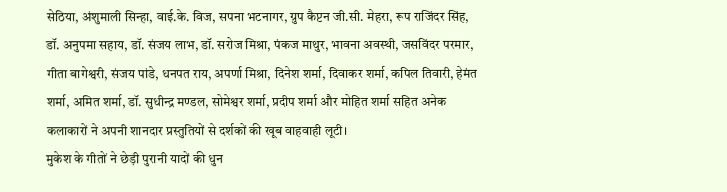सेठिया, अंशुमाली सिन्हा, वाई.के. विज, सपना भटनागर, ग्रुप कैप्टन जी.सी. मेहरा, रूप राजिंदर सिंह, डॉ. अनुपमा सहाय, डॉ. संजय लाभ, डॉ. सरोज मिश्रा, पंकज माथुर, भावना अवस्थी, जसविंदर परमार, गीता बागेश्वरी, संजय पांडे, धनपत राय, अपर्णा मिश्रा, दिनेश शर्मा, दिवाकर शर्मा, कपिल तिवारी, हेमंत शर्मा, अमित शर्मा, डॉ. सुधीन्द्र मण्डल, सोमेश्वर शर्मा, प्रदीप शर्मा और मोहित शर्मा सहित अनेक कलाकारों ने अपनी शानदार प्रस्तुतियों से दर्शकों की खूब वाहवाही लूटी।
मुकेश के गीतों ने छेड़ी पुरानी यादों की धुन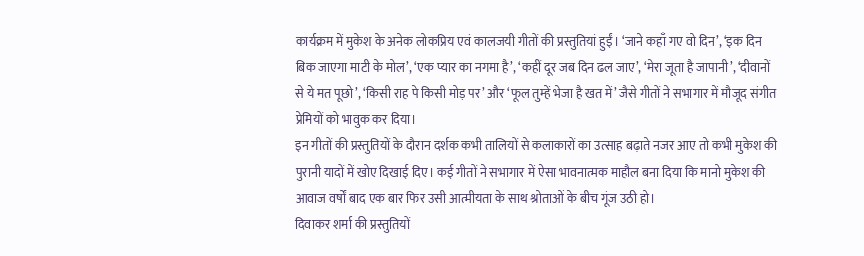कार्यक्रम में मुकेश के अनेक लोकप्रिय एवं कालजयी गीतों की प्रस्तुतियां हुईं। ‘जाने कहाँ गए वो दिन’, ‘इक दिन बिक जाएगा माटी के मोल’, ‘एक प्यार का नगमा है’, ‘कहीं दूर जब दिन ढल जाए’, ‘मेरा जूता है जापानी’, ‘दीवानों से ये मत पूछो’, ‘किसी राह पे किसी मोड़ पर’ और ‘फूल तुम्हें भेजा है खत में’ जैसे गीतों ने सभागार में मौजूद संगीत प्रेमियों को भावुक कर दिया।
इन गीतों की प्रस्तुतियों के दौरान दर्शक कभी तालियों से कलाकारों का उत्साह बढ़ाते नजर आए तो कभी मुकेश की पुरानी यादों में खोए दिखाई दिए। कई गीतों ने सभागार में ऐसा भावनात्मक माहौल बना दिया कि मानो मुकेश की आवाज वर्षों बाद एक बार फिर उसी आत्मीयता के साथ श्रोताओं के बीच गूंज उठी हो।
दिवाकर शर्मा की प्रस्तुतियों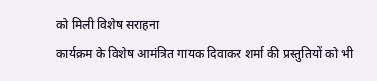को मिली विशेष सराहना
कार्यक्रम के विशेष आमंत्रित गायक दिवाकर शर्मा की प्रस्तुतियों को भी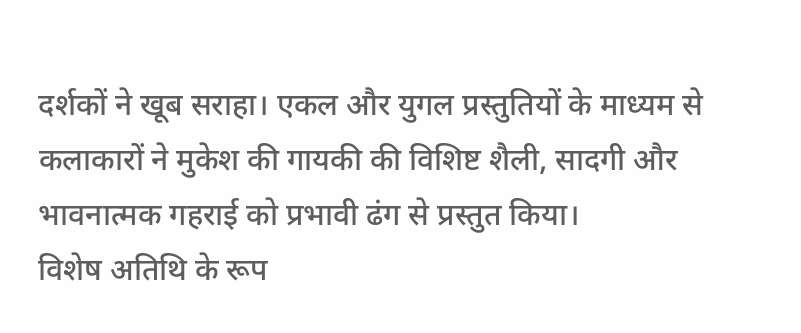दर्शकों ने खूब सराहा। एकल और युगल प्रस्तुतियों के माध्यम से कलाकारों ने मुकेश की गायकी की विशिष्ट शैली, सादगी और भावनात्मक गहराई को प्रभावी ढंग से प्रस्तुत किया।
विशेष अतिथि के रूप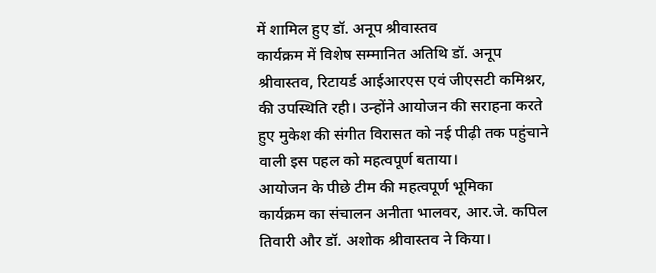में शामिल हुए डॉ. अनूप श्रीवास्तव
कार्यक्रम में विशेष सम्मानित अतिथि डॉ. अनूप श्रीवास्तव, रिटायर्ड आईआरएस एवं जीएसटी कमिश्नर, की उपस्थिति रही। उन्होंने आयोजन की सराहना करते हुए मुकेश की संगीत विरासत को नई पीढ़ी तक पहुंचाने वाली इस पहल को महत्वपूर्ण बताया।
आयोजन के पीछे टीम की महत्वपूर्ण भूमिका
कार्यक्रम का संचालन अनीता भालवर, आर.जे. कपिल तिवारी और डॉ. अशोक श्रीवास्तव ने किया।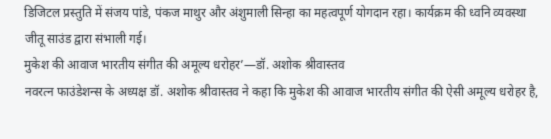डिजिटल प्रस्तुति में संजय पांडे, पंकज माथुर और अंशुमाली सिन्हा का महत्वपूर्ण योगदान रहा। कार्यक्रम की ध्वनि व्यवस्था जीतू साउंड द्वारा संभाली गई।
मुकेश की आवाज भारतीय संगीत की अमूल्य धरोहर’—डॉ. अशोक श्रीवास्तव
नवरत्न फाउंडेशन्स के अध्यक्ष डॉ. अशोक श्रीवास्तव ने कहा कि मुकेश की आवाज भारतीय संगीत की ऐसी अमूल्य धरोहर है,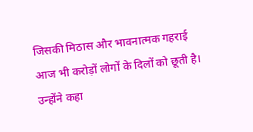जिसकी मिठास और भावनात्मक गहराई आज भी करोड़ों लोगों के दिलों को छूती है। उन्होंने कहा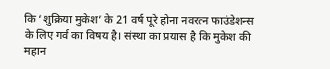कि ‘शुक्रिया मुकेश’ के 21 वर्ष पूरे होना नवरत्न फाउंडेशन्स के लिए गर्व का विषय है। संस्था का प्रयास है कि मुकेश की महान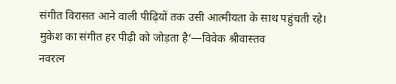संगीत विरासत आने वाली पीढ़ियों तक उसी आत्मीयता के साथ पहुंचती रहे।
मुकेश का संगीत हर पीढ़ी को जोड़ता है’—विवेक श्रीवास्तव
नवरत्न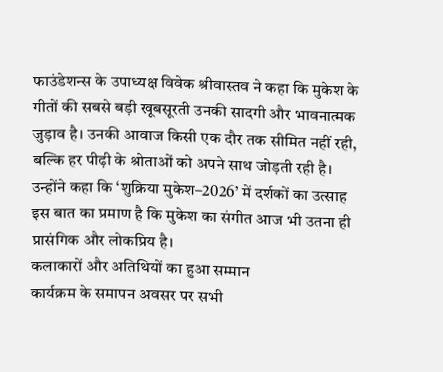फाउंडेशन्स के उपाध्यक्ष विवेक श्रीवास्तव ने कहा कि मुकेश के गीतों की सबसे बड़ी खूबसूरती उनकी सादगी और भावनात्मक जुड़ाव है। उनकी आवाज किसी एक दौर तक सीमित नहीं रही, बल्कि हर पीढ़ी के श्रोताओं को अपने साथ जोड़ती रही है। उन्होंने कहा कि ‘शुक्रिया मुकेश–2026’ में दर्शकों का उत्साह इस बात का प्रमाण है कि मुकेश का संगीत आज भी उतना ही प्रासंगिक और लोकप्रिय है।
कलाकारों और अतिथियों का हुआ सम्मान
कार्यक्रम के समापन अवसर पर सभी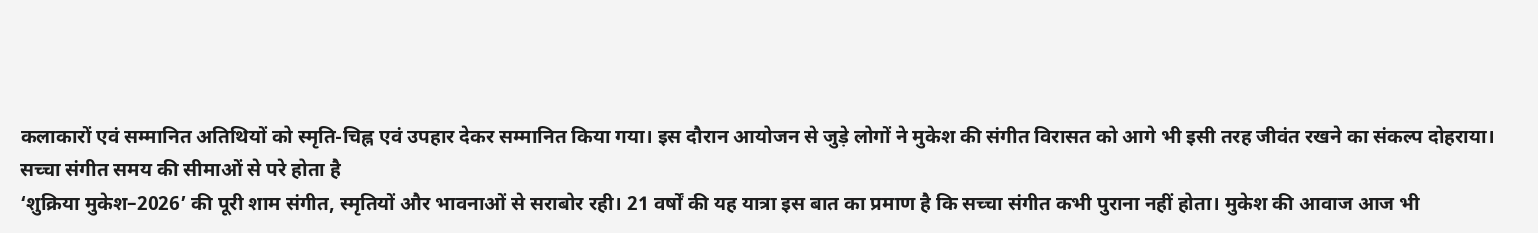कलाकारों एवं सम्मानित अतिथियों को स्मृति-चिह्न एवं उपहार देकर सम्मानित किया गया। इस दौरान आयोजन से जुड़े लोगों ने मुकेश की संगीत विरासत को आगे भी इसी तरह जीवंत रखने का संकल्प दोहराया।
सच्चा संगीत समय की सीमाओं से परे होता है
‘शुक्रिया मुकेश–2026’ की पूरी शाम संगीत, स्मृतियों और भावनाओं से सराबोर रही। 21 वर्षों की यह यात्रा इस बात का प्रमाण है कि सच्चा संगीत कभी पुराना नहीं होता। मुकेश की आवाज आज भी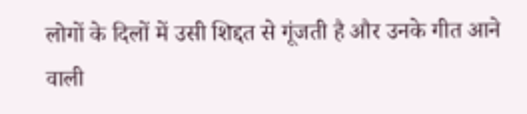लोगों के दिलों में उसी शिद्दत से गूंजती है और उनके गीत आने वाली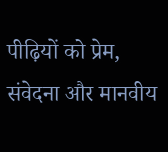पीढ़ियों को प्रेम, संवेदना और मानवीय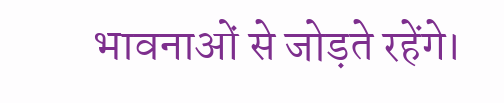भावनाओं से जोड़ते रहेंगे।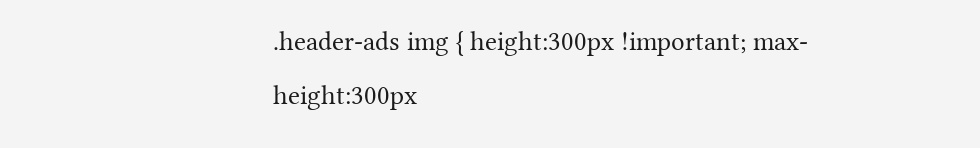.header-ads img { height:300px !important; max-height:300px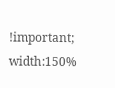!important; width:150%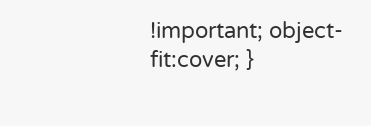!important; object-fit:cover; }